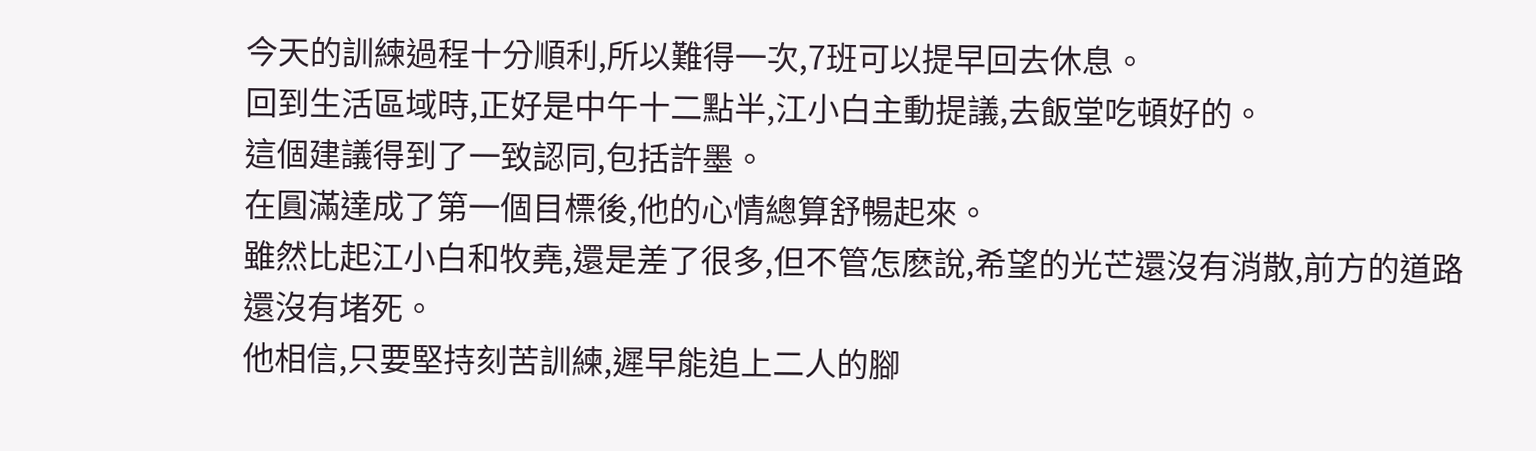今天的訓練過程十分順利,所以難得一次,7班可以提早回去休息。
回到生活區域時,正好是中午十二點半,江小白主動提議,去飯堂吃頓好的。
這個建議得到了一致認同,包括許墨。
在圓滿達成了第一個目標後,他的心情總算舒暢起來。
雖然比起江小白和牧堯,還是差了很多,但不管怎麽說,希望的光芒還沒有消散,前方的道路還沒有堵死。
他相信,只要堅持刻苦訓練,遲早能追上二人的腳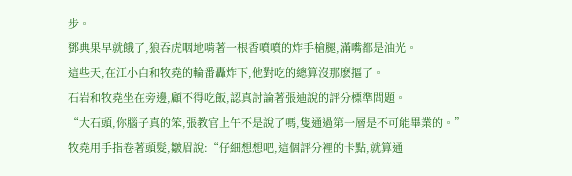步。
鄧典果早就餓了,狼吞虎咽地啃著一根香噴噴的炸手槍腿,滿嘴都是油光。
這些天,在江小白和牧堯的輪番轟炸下,他對吃的總算沒那麽摳了。
石岩和牧堯坐在旁邊,顧不得吃飯,認真討論著張迪說的評分標準問題。
“大石頭,你腦子真的笨,張教官上午不是說了嗎,隻通過第一層是不可能畢業的。”
牧堯用手指卷著頭髮,皺眉說:“仔細想想吧,這個評分裡的卡點,就算通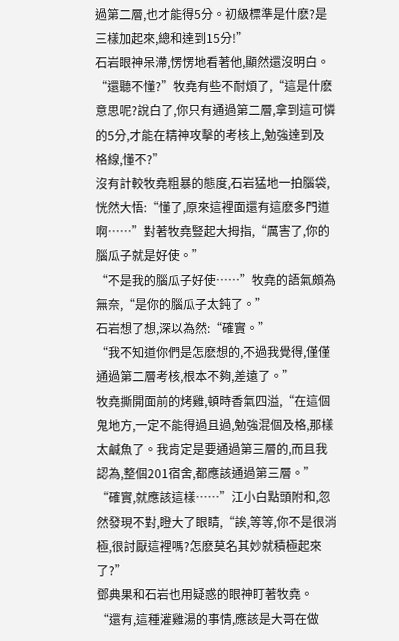過第二層,也才能得5分。初級標準是什麽?是三樣加起來,總和達到15分!”
石岩眼神呆滯,愣愣地看著他,顯然還沒明白。
“還聽不懂?”牧堯有些不耐煩了,“這是什麽意思呢?說白了,你只有通過第二層,拿到這可憐的5分,才能在精神攻擊的考核上,勉強達到及格線,懂不?”
沒有計較牧堯粗暴的態度,石岩猛地一拍腦袋,恍然大悟:“懂了,原來這裡面還有這麽多門道啊……”對著牧堯豎起大拇指,“厲害了,你的腦瓜子就是好使。”
“不是我的腦瓜子好使……”牧堯的語氣頗為無奈,“是你的腦瓜子太鈍了。”
石岩想了想,深以為然:“確實。”
“我不知道你們是怎麽想的,不過我覺得,僅僅通過第二層考核,根本不夠,差遠了。”
牧堯撕開面前的烤雞,頓時香氣四溢,“在這個鬼地方,一定不能得過且過,勉強混個及格,那樣太鹹魚了。我肯定是要通過第三層的,而且我認為,整個201宿舍,都應該通過第三層。”
“確實,就應該這樣……”江小白點頭附和,忽然發現不對,瞪大了眼睛,“誒,等等,你不是很消極,很討厭這裡嗎?怎麽莫名其妙就積極起來了?”
鄧典果和石岩也用疑惑的眼神盯著牧堯。
“還有,這種灌雞湯的事情,應該是大哥在做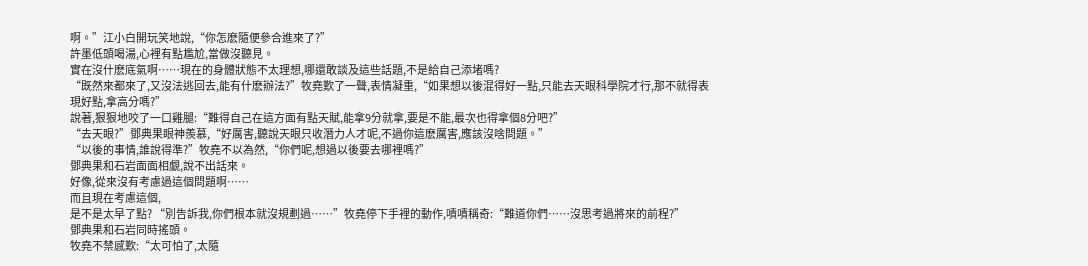啊。”江小白開玩笑地說,“你怎麽隨便參合進來了?”
許墨低頭喝湯,心裡有點尷尬,當做沒聽見。
實在沒什麽底氣啊……現在的身體狀態不太理想,哪還敢談及這些話題,不是給自己添堵嗎?
“既然來都來了,又沒法逃回去,能有什麽辦法?”牧堯歎了一聲,表情凝重,“如果想以後混得好一點,只能去天眼科學院才行,那不就得表現好點,拿高分嗎?”
說著,狠狠地咬了一口雞腿:“難得自己在這方面有點天賦,能拿9分就拿,要是不能,最次也得拿個8分吧?”
“去天眼?”鄧典果眼神羨慕,“好厲害,聽說天眼只收潛力人才呢,不過你這麽厲害,應該沒啥問題。”
“以後的事情,誰說得準?”牧堯不以為然,“你們呢,想過以後要去哪裡嗎?”
鄧典果和石岩面面相覷,說不出話來。
好像,從來沒有考慮過這個問題啊……
而且現在考慮這個,
是不是太早了點? “別告訴我,你們根本就沒規劃過……”牧堯停下手裡的動作,嘖嘖稱奇:“難道你們……沒思考過將來的前程?”
鄧典果和石岩同時搖頭。
牧堯不禁感歎:“太可怕了,太隨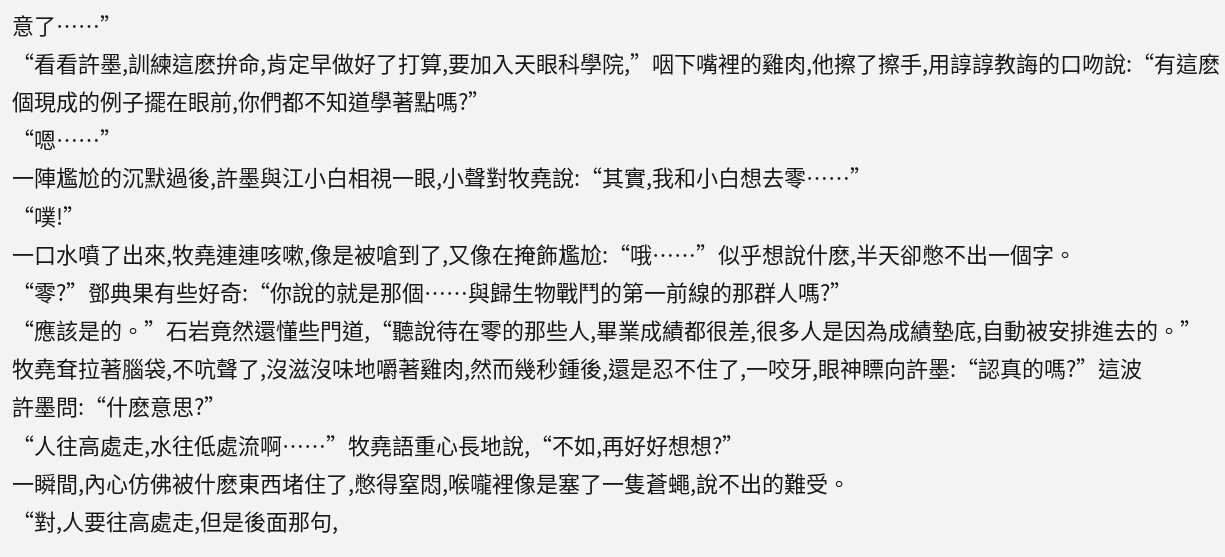意了……”
“看看許墨,訓練這麽拚命,肯定早做好了打算,要加入天眼科學院,”咽下嘴裡的雞肉,他擦了擦手,用諄諄教誨的口吻說:“有這麽個現成的例子擺在眼前,你們都不知道學著點嗎?”
“嗯……”
一陣尷尬的沉默過後,許墨與江小白相視一眼,小聲對牧堯說:“其實,我和小白想去零……”
“噗!”
一口水噴了出來,牧堯連連咳嗽,像是被嗆到了,又像在掩飾尷尬:“哦……”似乎想說什麽,半天卻憋不出一個字。
“零?”鄧典果有些好奇:“你說的就是那個……與歸生物戰鬥的第一前線的那群人嗎?”
“應該是的。”石岩竟然還懂些門道,“聽說待在零的那些人,畢業成績都很差,很多人是因為成績墊底,自動被安排進去的。”
牧堯耷拉著腦袋,不吭聲了,沒滋沒味地嚼著雞肉,然而幾秒鍾後,還是忍不住了,一咬牙,眼神瞟向許墨:“認真的嗎?”這波
許墨問:“什麽意思?”
“人往高處走,水往低處流啊……”牧堯語重心長地說,“不如,再好好想想?”
一瞬間,內心仿佛被什麽東西堵住了,憋得窒悶,喉嚨裡像是塞了一隻蒼蠅,說不出的難受。
“對,人要往高處走,但是後面那句,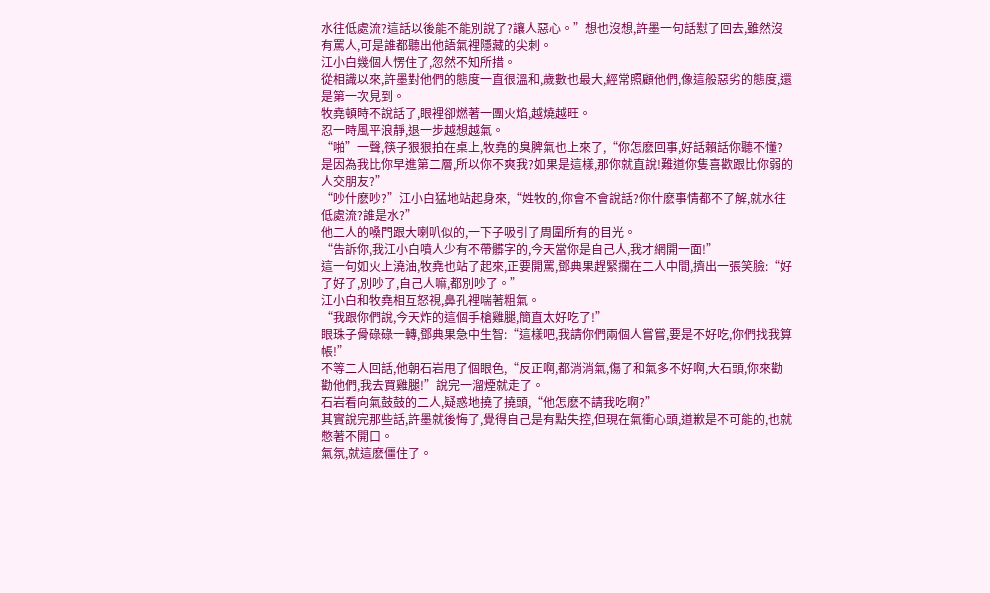水往低處流?這話以後能不能別說了?讓人惡心。”想也沒想,許墨一句話懟了回去,雖然沒有罵人,可是誰都聽出他語氣裡隱藏的尖刺。
江小白幾個人愣住了,忽然不知所措。
從相識以來,許墨對他們的態度一直很溫和,歲數也最大,經常照顧他們,像這般惡劣的態度,還是第一次見到。
牧堯頓時不說話了,眼裡卻燃著一團火焰,越燒越旺。
忍一時風平浪靜,退一步越想越氣。
“啪”一聲,筷子狠狠拍在桌上,牧堯的臭脾氣也上來了,“你怎麽回事,好話賴話你聽不懂?是因為我比你早進第二層,所以你不爽我?如果是這樣,那你就直說!難道你隻喜歡跟比你弱的人交朋友?”
“吵什麽吵?”江小白猛地站起身來,“姓牧的,你會不會說話?你什麽事情都不了解,就水往低處流?誰是水?”
他二人的嗓門跟大喇叭似的,一下子吸引了周圍所有的目光。
“告訴你,我江小白噴人少有不帶髒字的,今天當你是自己人,我才網開一面!”
這一句如火上澆油,牧堯也站了起來,正要開罵,鄧典果趕緊攔在二人中間,擠出一張笑臉:“好了好了,別吵了,自己人嘛,都別吵了。”
江小白和牧堯相互怒視,鼻孔裡喘著粗氣。
“我跟你們說,今天炸的這個手槍雞腿,簡直太好吃了!”
眼珠子骨碌碌一轉,鄧典果急中生智:“這樣吧,我請你們兩個人嘗嘗,要是不好吃,你們找我算帳!”
不等二人回話,他朝石岩甩了個眼色,“反正啊,都消消氣,傷了和氣多不好啊,大石頭,你來勸勸他們,我去買雞腿!”說完一溜煙就走了。
石岩看向氣鼓鼓的二人,疑惑地撓了撓頭,“他怎麽不請我吃啊?”
其實說完那些話,許墨就後悔了,覺得自己是有點失控,但現在氣衝心頭,道歉是不可能的,也就憋著不開口。
氣氛,就這麽僵住了。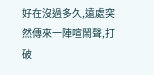好在沒過多久,遠處突然傳來一陣喧鬧聲,打破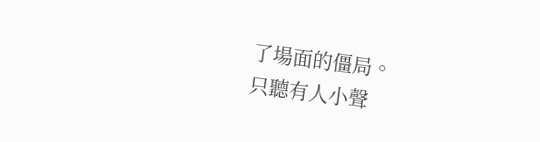了場面的僵局。
只聽有人小聲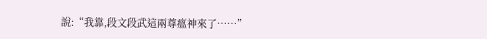說:“我靠,段文段武這兩尊瘟神來了……”